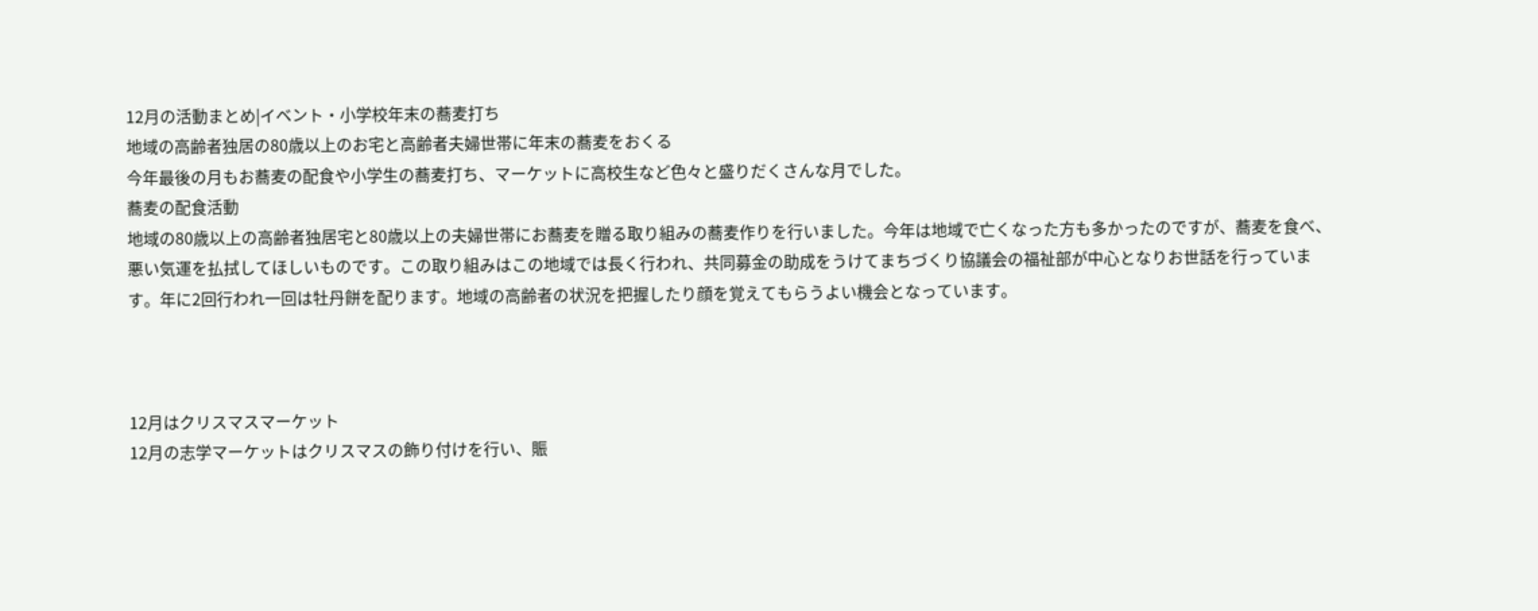12月の活動まとめ|イベント・小学校年末の蕎麦打ち
地域の高齢者独居の80歳以上のお宅と高齢者夫婦世帯に年末の蕎麦をおくる
今年最後の月もお蕎麦の配食や小学生の蕎麦打ち、マーケットに高校生など色々と盛りだくさんな月でした。
蕎麦の配食活動
地域の80歳以上の高齢者独居宅と80歳以上の夫婦世帯にお蕎麦を贈る取り組みの蕎麦作りを行いました。今年は地域で亡くなった方も多かったのですが、蕎麦を食べ、悪い気運を払拭してほしいものです。この取り組みはこの地域では長く行われ、共同募金の助成をうけてまちづくり協議会の福祉部が中心となりお世話を行っています。年に2回行われ一回は牡丹餅を配ります。地域の高齢者の状況を把握したり顔を覚えてもらうよい機会となっています。



12月はクリスマスマーケット
12月の志学マーケットはクリスマスの飾り付けを行い、賑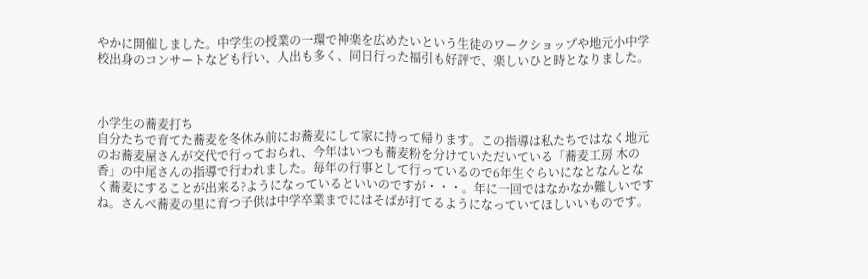やかに開催しました。中学生の授業の一環で神楽を広めたいという生徒のワークショップや地元小中学校出身のコンサートなども行い、人出も多く、同日行った福引も好評で、楽しいひと時となりました。



小学生の蕎麦打ち
自分たちで育てた蕎麦を冬休み前にお蕎麦にして家に持って帰ります。この指導は私たちではなく地元のお蕎麦屋さんが交代で行っておられ、今年はいつも蕎麦粉を分けていただいている「蕎麦工房 木の香」の中尾さんの指導で行われました。毎年の行事として行っているので6年生ぐらいになとなんとなく蕎麦にすることが出来る?ようになっているといいのですが・・・。年に一回ではなかなか難しいですね。さんべ蕎麦の里に育つ子供は中学卒業までにはそばが打てるようになっていてほしいいものです。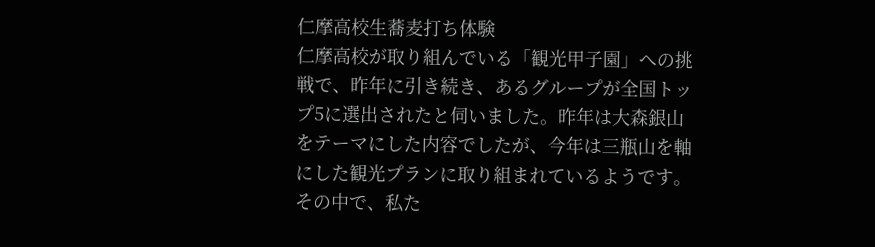仁摩高校生蕎麦打ち体験
仁摩高校が取り組んでいる「観光甲子園」への挑戦で、昨年に引き続き、あるグループが全国トップ5に選出されたと伺いました。昨年は大森銀山をテーマにした内容でしたが、今年は三瓶山を軸にした観光プランに取り組まれているようです。
その中で、私た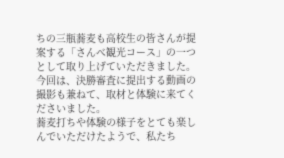ちの三瓶蕎麦も高校生の皆さんが提案する「さんべ観光コース」の一つとして取り上げていただきました。今回は、決勝審査に提出する動画の撮影も兼ねて、取材と体験に来てくださいました。
蕎麦打ちや体験の様子をとても楽しんでいただけたようで、私たち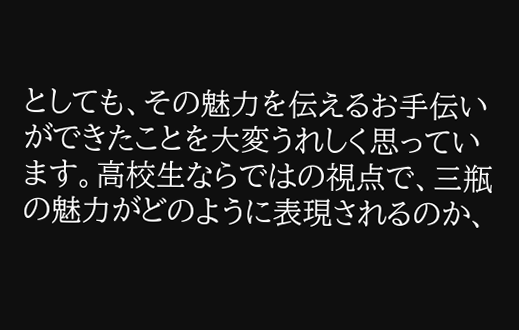としても、その魅力を伝えるお手伝いができたことを大変うれしく思っています。高校生ならではの視点で、三瓶の魅力がどのように表現されるのか、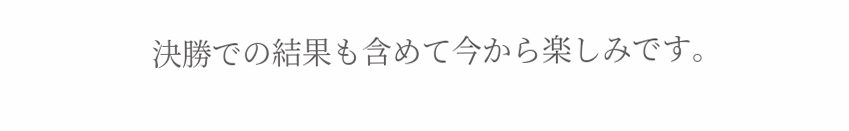決勝での結果も含めて今から楽しみです。